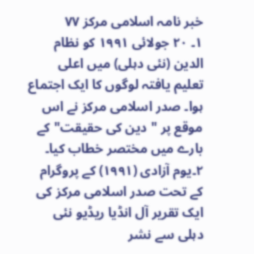خبر نامہ اسلامی مرکز ۷۷
۱۔ ۲۰ جولائی ۱۹۹۱ کو نظام الدین (نئی دہلی) میں اعلی تعلیم یافتہ لوگوں کا ایک اجتماع ہوا۔ صدر اسلامی مرکز نے اس موقع پر "دین کی حقیقت"کے بارے میں مختصر خطاب کیا۔
۲۔یوم آزادی (۱۹۹۱) کے پروگرام کے تحت صدر اسلامی مرکز کی ایک تقریر آل انڈیا ریڈیو نئی دہلی سے نشر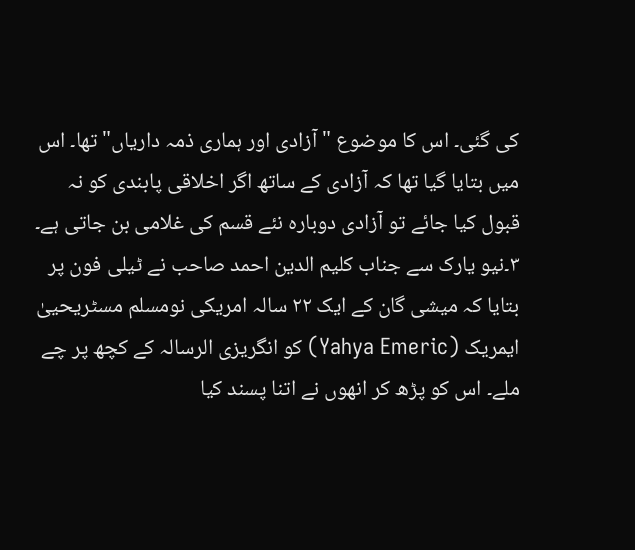کی گئی۔ اس کا موضوع " آزادی اور ہماری ذمہ داریاں" تھا۔ اس میں بتایا گیا تھا کہ آزادی کے ساتھ اگر اخلاقی پابندی کو نہ قبول کیا جائے تو آزادی دوبارہ نئے قسم کی غلامی بن جاتی ہے۔
۳۔نیو یارک سے جناب کلیم الدین احمد صاحب نے ٹیلی فون پر بتایا کہ میشی گان کے ایک ۲۲ سالہ امریکی نومسلم مسٹریحییٰ ایمریک (Yahya Emeric) کو انگریزی الرسالہ کے کچھ پر چے ملے۔ اس کو پڑھ کر انھوں نے اتنا پسند کیا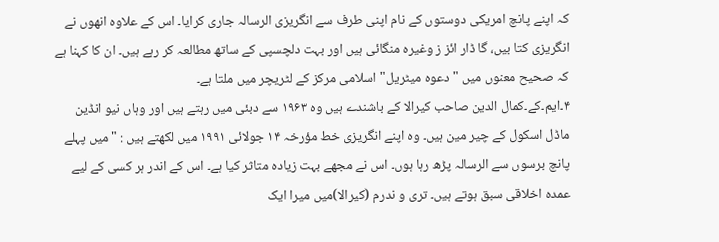کہ اپنے پانچ امریکی دوستوں کے نام اپنی طرف سے انگریزی الرسالہ جاری کرایا۔ اس کے علاوہ انھوں نے انگریزی کتا بیں، گا ڈار ائز ز وغیرہ منگائی ہیں اور بہت دلچسپی کے ساتھ مطالعہ کر رہے ہیں۔ ان کا کہنا ہے کہ صحیح معنوں میں "دعوہ میٹریل"اسلامی مرکز کے لٹریچر میں ملتا ہے۔
۴۔ایم۔کے۔کمال الدین صاحب کیرالا کے باشندے ہیں وہ ۱۹۶۳ سے دبئی میں رہتے ہیں اور وہاں نیو انڈین ماڈل اسکول کے چیر مین ہیں۔ وہ اپنے انگریزی خط مؤرخہ ۱۴ جولائی ۱۹۹۱ میں لکھتے ہیں : "میں پہلے پانچ برسوں سے الرسالہ پڑھ رہا ہوں۔ اس نے مجھے بہت زیادہ متاثر کیا ہے۔ اس کے اندر ہر کسی کے لیے عمدہ اخلاقی سبق ہوتے ہیں۔ تری و ندرم (کیرالا)میں میرا ایک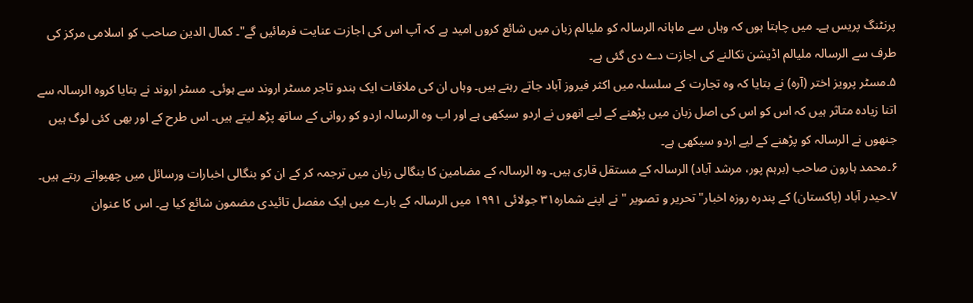پرنٹنگ پریس ہے۔ میں چاہتا ہوں کہ وہاں سے ماہانہ الرسالہ کو ملیالم زبان میں شائع کروں امید ہے کہ آپ اس کی اجازت عنایت فرمائیں گے"۔ کمال الدین صاحب کو اسلامی مرکز کی طرف سے الرسالہ ملیالم اڈیشن نکالنے کی اجازت دے دی گئی ہے۔
۵۔مسٹر پرویز اختر (آرہ) نے بتایا کہ وہ تجارت کے سلسلہ میں اکثر فیروز آباد جاتے رہتے ہیں۔ وہاں ان کی ملاقات ایک ہندو تاجر مسٹر اروند سے ہوئی۔ مسٹر اروند نے بتایا کروہ الرسالہ سے اتنا زیادہ متاثر ہیں کہ اس کو اس کی اصل زبان میں پڑھنے کے لیے انھوں نے اردو سیکھی ہے اور اب وہ الرسالہ اردو کو روانی کے ساتھ پڑھ لیتے ہیں۔ اس طرح کے اور بھی کئی لوگ ہیں جنھوں نے الرسالہ کو پڑھنے کے لیے اردو سیکھی ہے۔
۶۔محمد ہارون صاحب (برہم پور، مرشد آباد) الرسالہ کے مستقل قاری ہیں۔ وہ الرسالہ کے مضامین کا بنگالی زبان میں ترجمہ کر کے ان کو بنگالی اخبارات ورسائل میں چھپواتے رہتے ہیں۔
۷۔حیدر آباد (پاکستان) کے پندرہ روزہ اخبار" تحریر و تصویر "نے اپنے شمارہ۳۱ جولائی ۱۹۹۱ میں الرسالہ کے بارے میں ایک مفصل تائیدی مضمون شائع کیا ہے۔ اس کا عنوان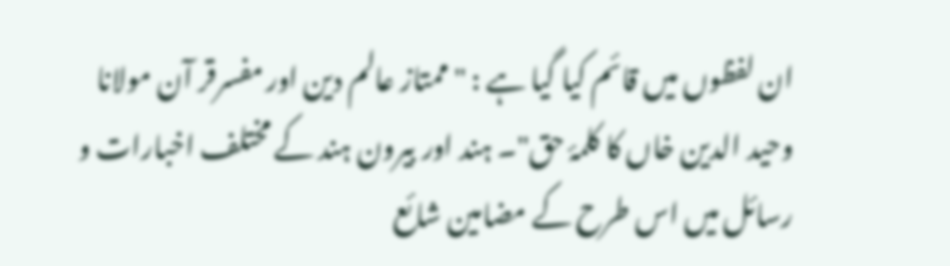ان لفظوں میں قائم کیا گیا ہے : "ممتاز عالم دین اور مفسرقر آن مولانا وحید الدین خاں کا کلمۂ حق"۔ ہند اور بیرون ہند کے مختلف اخبارات و رسائل میں اس طرح کے مضامین شائع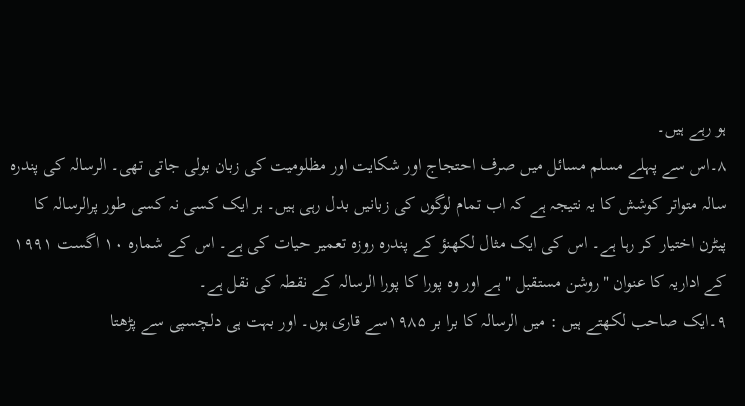ہو رہے ہیں۔
۸۔اس سے پہلے مسلم مسائل میں صرف احتجاج اور شکایت اور مظلومیت کی زبان بولی جاتی تھی۔ الرسالہ کی پندرہ سالہ متواتر کوشش کا یہ نتیجہ ہے کہ اب تمام لوگوں کی زبانیں بدل رہی ہیں۔ ہر ایک کسی نہ کسی طور پرالرسالہ کا پیٹرن اختیار کر رہا ہے۔ اس کی ایک مثال لکھنؤ کے پندرہ روزہ تعمیر حیات کی ہے۔ اس کے شمارہ ۱۰ اگست ۱۹۹۱ کے اداریہ کا عنوان "روشن مستقبل " ہے اور وہ پورا کا پورا الرسالہ کے نقطہ کی نقل ہے۔
۹۔ایک صاحب لکھتے ہیں : میں الرسالہ کا برا بر ۱۹۸۵سے قاری ہوں۔ اور بہت ہی دلچسپی سے پڑھتا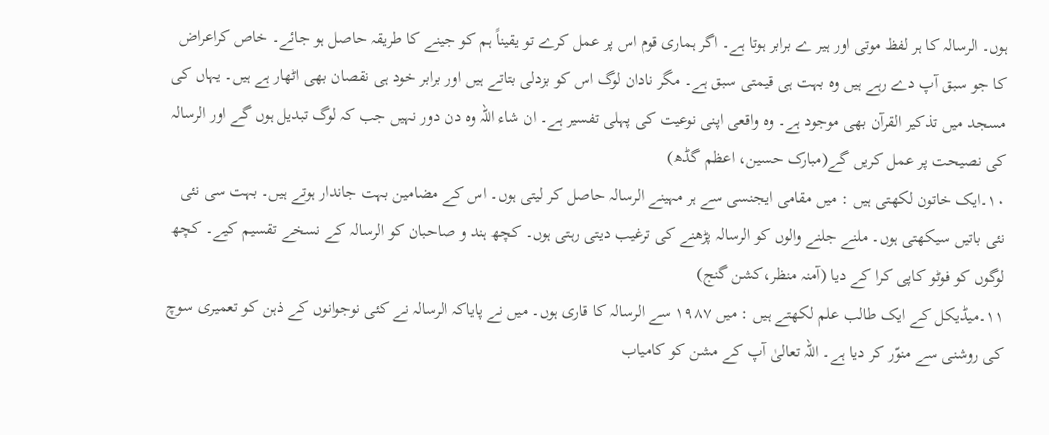ہوں۔ الرسالہ کا ہر لفظ موتی اور ہیر ے برابر ہوتا ہے۔ اگر ہماری قوم اس پر عمل کرے تو یقیناً ہم کو جینے کا طریقہ حاصل ہو جائے۔ خاص کراعراض کا جو سبق آپ دے رہے ہیں وہ بہت ہی قیمتی سبق ہے۔ مگر نادان لوگ اس کو بزدلی بتاتے ہیں اور برابر خود ہی نقصان بھی اٹھار ہے ہیں۔ یہاں کی مسجد میں تذکیر القرآن بھی موجود ہے۔ وہ واقعی اپنی نوعیت کی پہلی تفسیر ہے۔ ان شاء اللہ وہ دن دور نہیں جب کہ لوگ تبدیل ہوں گے اور الرسالہ کی نصیحت پر عمل کریں گے(مبارک حسین، اعظم گڈھ)
۱۰۔ایک خاتون لکھتی ہیں : میں مقامی ایجنسی سے ہر مہینے الرسالہ حاصل کر لیتی ہوں۔ اس کے مضامین بہت جاندار ہوتے ہیں۔ بہت سی نئی نئی باتیں سیکھتی ہوں۔ ملنے جلنے والوں کو الرسالہ پڑھنے کی ترغیب دیتی رہتی ہوں۔ کچھ ہند و صاحبان کو الرسالہ کے نسخے تقسیم کیے۔ کچھ لوگوں کو فوٹو کاپی کرا کے دیا (آمنہ منظر،کشن گنج)
۱۱۔میڈیکل کے ایک طالب علم لکھتے ہیں : میں ۱۹۸۷ سے الرسالہ کا قاری ہوں۔ میں نے پایاکہ الرسالہ نے کئی نوجوانوں کے ذہن کو تعمیری سوچ کی روشنی سے منوّر کر دیا ہے۔ اللہ تعالیٰ آپ کے مشن کو کامیاب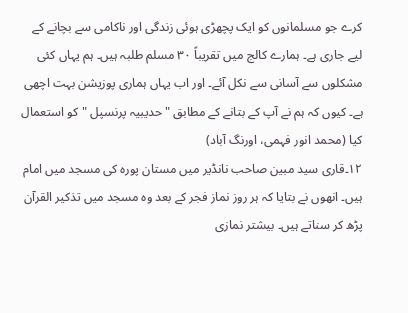کرے جو مسلمانوں کو ایک پچھڑی ہوئی زندگی اور ناکامی سے بچانے کے لیے جاری ہے۔ ہمارے کالج میں تقریباً ۳۰ مسلم طلبہ ہیں۔ ہم یہاں کئی مشکلوں سے آسانی سے نکل آئے۔ اور اب یہاں ہماری پوزیشن بہت اچھی ہے۔ کیوں کہ ہم نے آپ کے بتانے کے مطابق "حدیبیہ پرنسپل "کو استعمال کیا (محمد انور فہمی، اورنگ آباد)
۱۲۔قاری سید مبین صاحب نانڈیر میں مستان پورہ کی مسجد میں امام ہیں۔ انھوں نے بتایا کہ ہر روز نماز فجر کے بعد وہ مسجد میں تذکیر القرآن پڑھ کر سناتے ہیں۔ بیشتر نمازی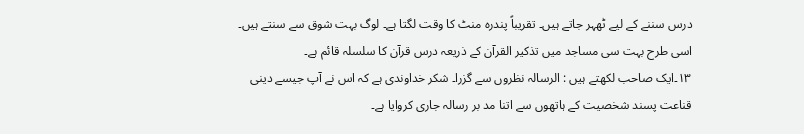درس سننے کے لیے ٹھہر جاتے ہیں۔ تقریباً پندرہ منٹ کا وقت لگتا ہے۔ لوگ بہت شوق سے سنتے ہیں۔ اسی طرح بہت سی مساجد میں تذکیر القرآن کے ذریعہ درس قرآن کا سلسلہ قائم ہے۔
۱۳۔ایک صاحب لکھتے ہیں : الرسالہ نظروں سے گزرا۔ شکر خداوندی ہے کہ اس نے آپ جیسے دینی قناعت پسند شخصیت کے ہاتھوں سے اتنا مد بر رسالہ جاری کروایا ہے۔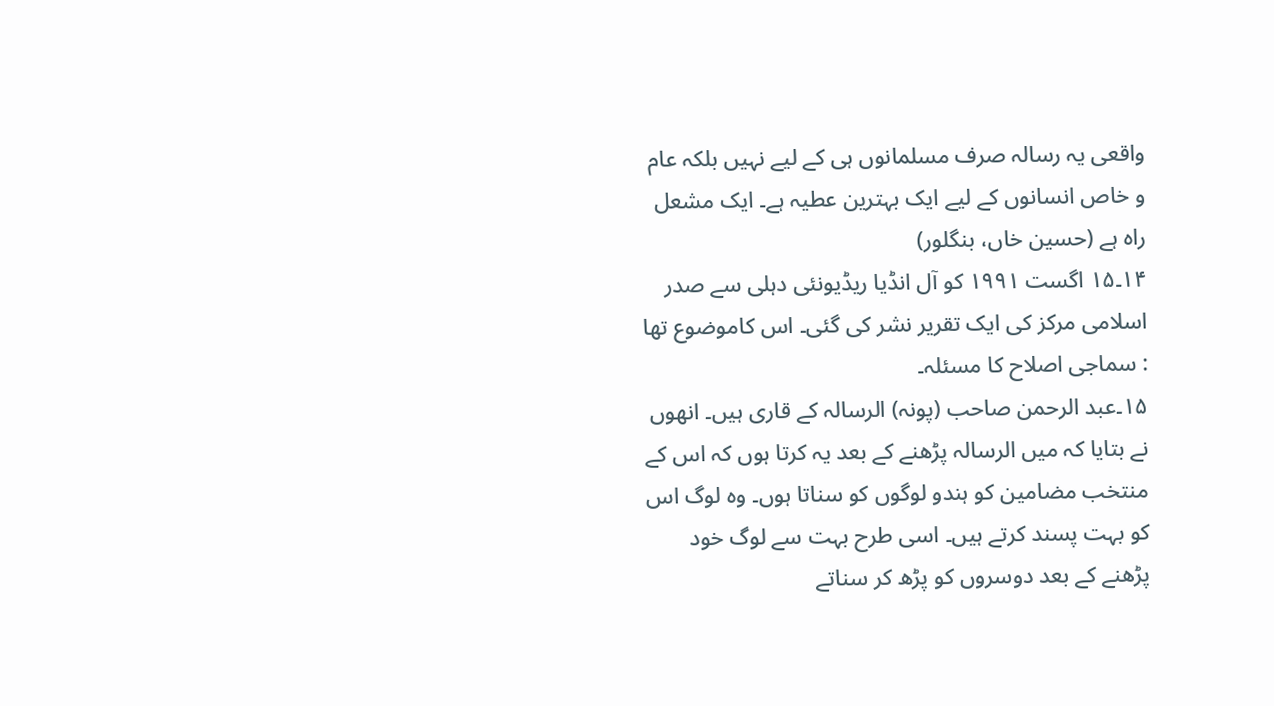واقعی یہ رسالہ صرف مسلمانوں ہی کے لیے نہیں بلکہ عام و خاص انسانوں کے لیے ایک بہترین عطیہ ہے۔ ایک مشعل راہ ہے (حسین خاں، بنگلور)
۱۴۔۱۵ اگست ۱۹۹۱ کو آل انڈیا ریڈیونئی دہلی سے صدر اسلامی مرکز کی ایک تقریر نشر کی گئی۔ اس کاموضوع تھا : سماجی اصلاح کا مسئلہ۔
۱۵۔عبد الرحمن صاحب (پونہ) الرسالہ کے قاری ہیں۔ انھوں نے بتایا کہ میں الرسالہ پڑھنے کے بعد یہ کرتا ہوں کہ اس کے منتخب مضامین کو ہندو لوگوں کو سناتا ہوں۔ وہ لوگ اس کو بہت پسند کرتے ہیں۔ اسی طرح بہت سے لوگ خود پڑھنے کے بعد دوسروں کو پڑھ کر سناتے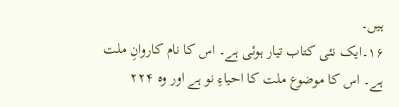ہیں۔
۱۶۔ایک نئی کتاب تیار ہوئی ہے۔ اس کا نام کاروانِ ملت ہے۔ اس کا موضوع ملت کا احیاءِ نو ہے اور وہ ۲۲۴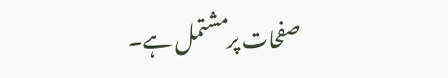صفحات پرمشتمل ہے۔